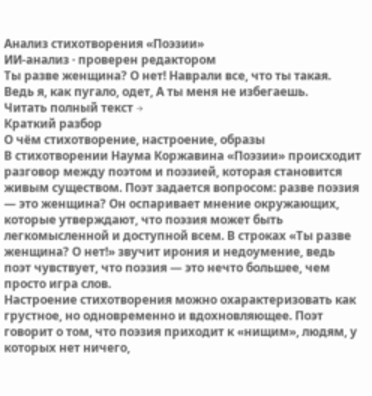Анализ стихотворения «Поэзии»
ИИ-анализ · проверен редактором
Ты разве женщина? О нет! Наврали все, что ты такая. Ведь я, как пугало, одет, А ты меня не избегаешь.
Читать полный текст →
Краткий разбор
О чём стихотворение, настроение, образы
В стихотворении Наума Коржавина «Поэзии» происходит разговор между поэтом и поэзией, которая становится живым существом. Поэт задается вопросом: разве поэзия — это женщина? Он оспаривает мнение окружающих, которые утверждают, что поэзия может быть легкомысленной и доступной всем. В строках «Ты разве женщина? О нет!» звучит ирония и недоумение, ведь поэт чувствует, что поэзия — это нечто большее, чем просто игра слов.
Настроение стихотворения можно охарактеризовать как грустное, но одновременно и вдохновляющее. Поэт говорит о том, что поэзия приходит к «нищим», людям, у которых нет ничего,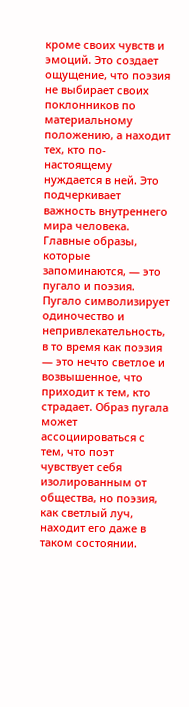кроме своих чувств и эмоций. Это создает ощущение, что поэзия не выбирает своих поклонников по материальному положению, а находит тех, кто по-настоящему нуждается в ней. Это подчеркивает важность внутреннего мира человека.
Главные образы, которые запоминаются, — это пугало и поэзия. Пугало символизирует одиночество и непривлекательность, в то время как поэзия — это нечто светлое и возвышенное, что приходит к тем, кто страдает. Образ пугала может ассоциироваться с тем, что поэт чувствует себя изолированным от общества, но поэзия, как светлый луч, находит его даже в таком состоянии.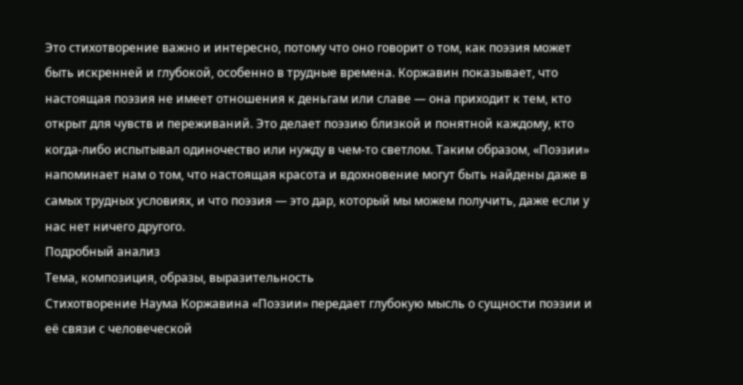Это стихотворение важно и интересно, потому что оно говорит о том, как поэзия может быть искренней и глубокой, особенно в трудные времена. Коржавин показывает, что настоящая поэзия не имеет отношения к деньгам или славе — она приходит к тем, кто открыт для чувств и переживаний. Это делает поэзию близкой и понятной каждому, кто когда-либо испытывал одиночество или нужду в чем-то светлом. Таким образом, «Поэзии» напоминает нам о том, что настоящая красота и вдохновение могут быть найдены даже в самых трудных условиях, и что поэзия — это дар, который мы можем получить, даже если у нас нет ничего другого.
Подробный анализ
Тема, композиция, образы, выразительность
Стихотворение Наума Коржавина «Поэзии» передает глубокую мысль о сущности поэзии и её связи с человеческой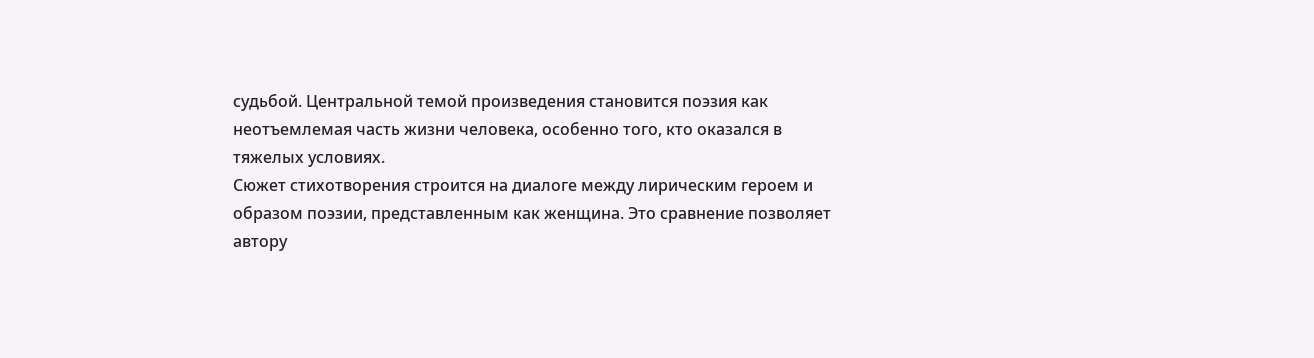судьбой. Центральной темой произведения становится поэзия как неотъемлемая часть жизни человека, особенно того, кто оказался в тяжелых условиях.
Сюжет стихотворения строится на диалоге между лирическим героем и образом поэзии, представленным как женщина. Это сравнение позволяет автору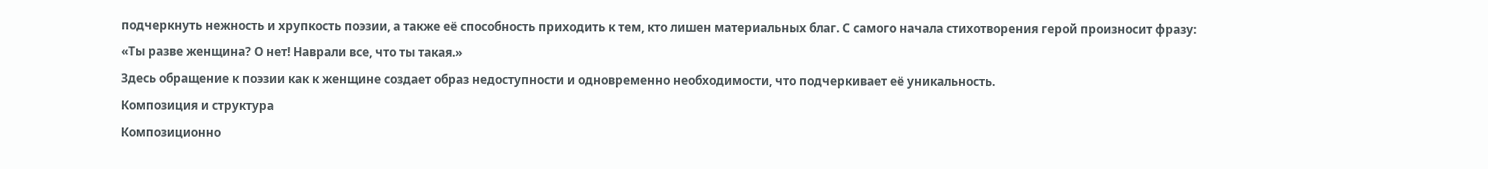подчеркнуть нежность и хрупкость поэзии, а также её способность приходить к тем, кто лишен материальных благ. С самого начала стихотворения герой произносит фразу:
«Ты разве женщина? О нет! Наврали все, что ты такая.»
Здесь обращение к поэзии как к женщине создает образ недоступности и одновременно необходимости, что подчеркивает её уникальность.
Композиция и структура
Композиционно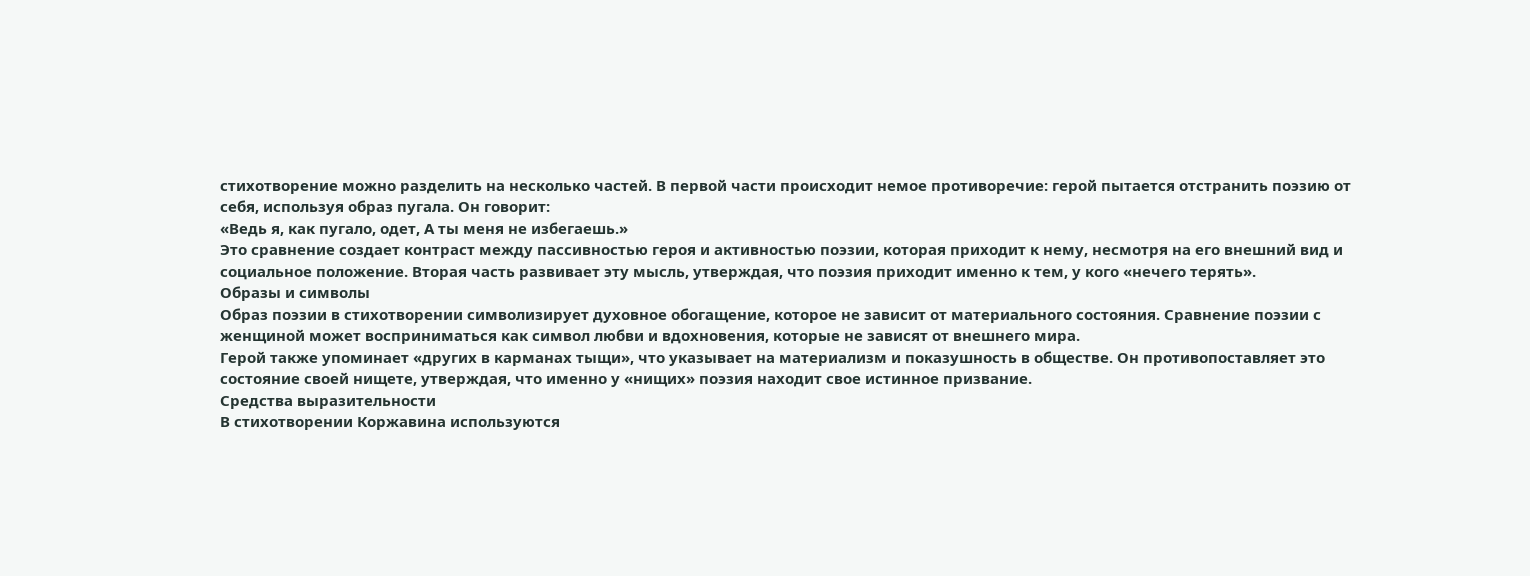стихотворение можно разделить на несколько частей. В первой части происходит немое противоречие: герой пытается отстранить поэзию от себя, используя образ пугала. Он говорит:
«Ведь я, как пугало, одет, А ты меня не избегаешь.»
Это сравнение создает контраст между пассивностью героя и активностью поэзии, которая приходит к нему, несмотря на его внешний вид и социальное положение. Вторая часть развивает эту мысль, утверждая, что поэзия приходит именно к тем, у кого «нечего терять».
Образы и символы
Образ поэзии в стихотворении символизирует духовное обогащение, которое не зависит от материального состояния. Сравнение поэзии с женщиной может восприниматься как символ любви и вдохновения, которые не зависят от внешнего мира.
Герой также упоминает «других в карманах тыщи», что указывает на материализм и показушность в обществе. Он противопоставляет это состояние своей нищете, утверждая, что именно у «нищих» поэзия находит свое истинное призвание.
Средства выразительности
В стихотворении Коржавина используются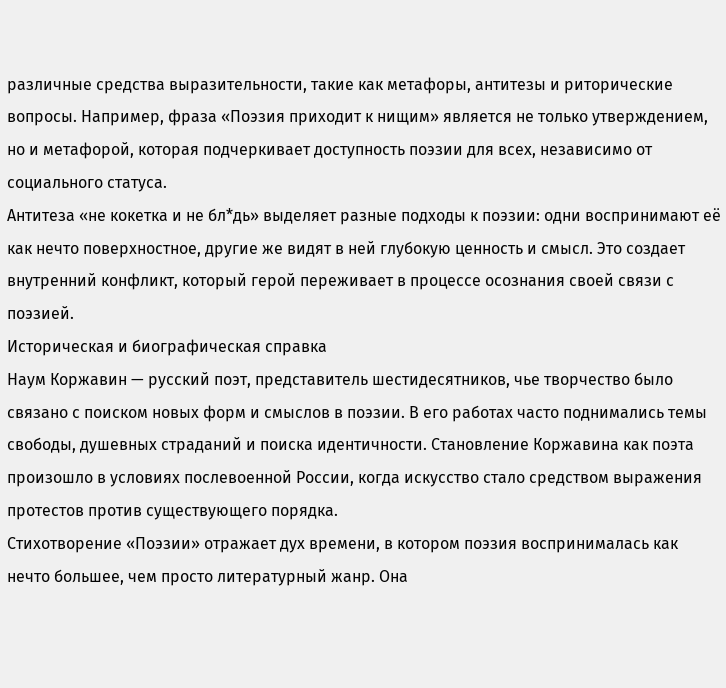различные средства выразительности, такие как метафоры, антитезы и риторические вопросы. Например, фраза «Поэзия приходит к нищим» является не только утверждением, но и метафорой, которая подчеркивает доступность поэзии для всех, независимо от социального статуса.
Антитеза «не кокетка и не бл*дь» выделяет разные подходы к поэзии: одни воспринимают её как нечто поверхностное, другие же видят в ней глубокую ценность и смысл. Это создает внутренний конфликт, который герой переживает в процессе осознания своей связи с поэзией.
Историческая и биографическая справка
Наум Коржавин — русский поэт, представитель шестидесятников, чье творчество было связано с поиском новых форм и смыслов в поэзии. В его работах часто поднимались темы свободы, душевных страданий и поиска идентичности. Становление Коржавина как поэта произошло в условиях послевоенной России, когда искусство стало средством выражения протестов против существующего порядка.
Стихотворение «Поэзии» отражает дух времени, в котором поэзия воспринималась как нечто большее, чем просто литературный жанр. Она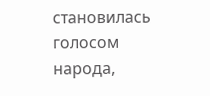становилась голосом народа,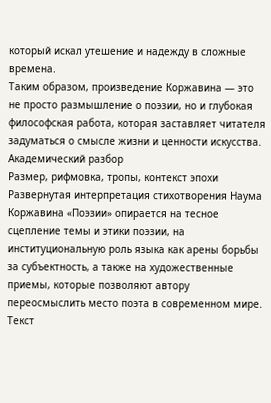который искал утешение и надежду в сложные времена.
Таким образом, произведение Коржавина — это не просто размышление о поэзии, но и глубокая философская работа, которая заставляет читателя задуматься о смысле жизни и ценности искусства.
Академический разбор
Размер, рифмовка, тропы, контекст эпохи
Развернутая интерпретация стихотворения Наума Коржавина «Поэзии» опирается на тесное сцепление темы и этики поэзии, на институциональную роль языка как арены борьбы за субъектность, а также на художественные приемы, которые позволяют автору переосмыслить место поэта в современном мире. Текст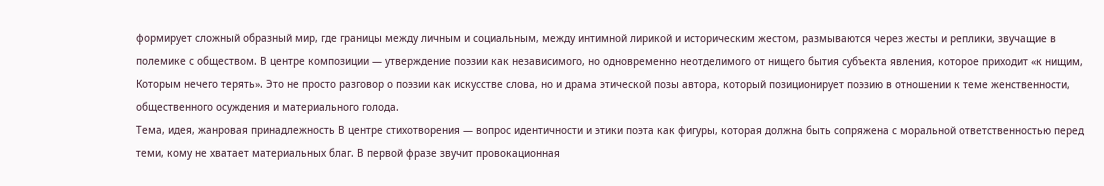формирует сложный образный мир, где границы между личным и социальным, между интимной лирикой и историческим жестом, размываются через жесты и реплики, звучащие в полемике с обществом. В центре композиции — утверждение поэзии как независимого, но одновременно неотделимого от нищего бытия субъекта явления, которое приходит «к нищим, Которым нечего терять». Это не просто разговор о поэзии как искусстве слова, но и драма этической позы автора, который позиционирует поэзию в отношении к теме женственности, общественного осуждения и материального голода.
Тема, идея, жанровая принадлежность В центре стихотворения — вопрос идентичности и этики поэта как фигуры, которая должна быть сопряжена с моральной ответственностью перед теми, кому не хватает материальных благ. В первой фразе звучит провокационная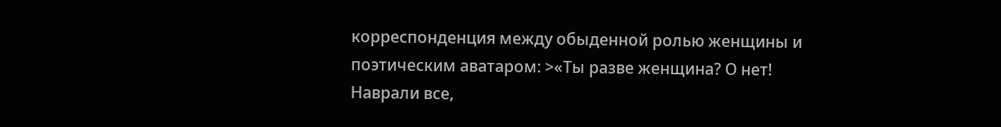корреспонденция между обыденной ролью женщины и поэтическим аватаром: >«Ты разве женщина? О нет! Наврали все,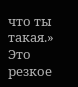что ты такая.» Это резкое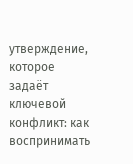утверждение, которое задаёт ключевой конфликт: как воспринимать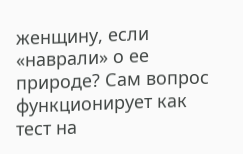женщину, если «наврали» о ее природе? Сам вопрос функционирует как тест на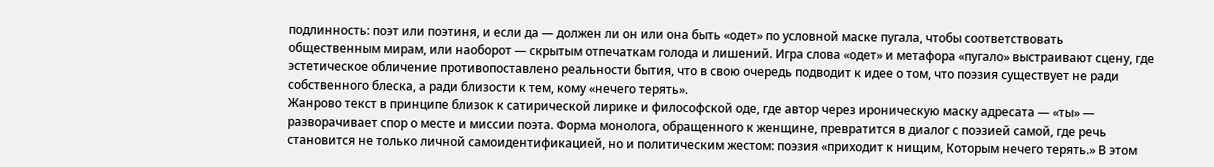подлинность: поэт или поэтиня, и если да — должен ли он или она быть «одет» по условной маске пугала, чтобы соответствовать общественным мирам, или наоборот — скрытым отпечаткам голода и лишений. Игра слова «одет» и метафора «пугало» выстраивают сцену, где эстетическое обличение противопоставлено реальности бытия, что в свою очередь подводит к идее о том, что поэзия существует не ради собственного блеска, а ради близости к тем, кому «нeчего терять».
Жанрово текст в принципе близок к сатирической лирике и философской оде, где автор через ироническую маску адресата — «ты» — разворачивает спор о месте и миссии поэта. Форма монолога, обращенного к женщине, превратится в диалог с поэзией самой, где речь становится не только личной самоидентификацией, но и политическим жестом: поэзия «приходит к нищим, Которым нечего терять.» В этом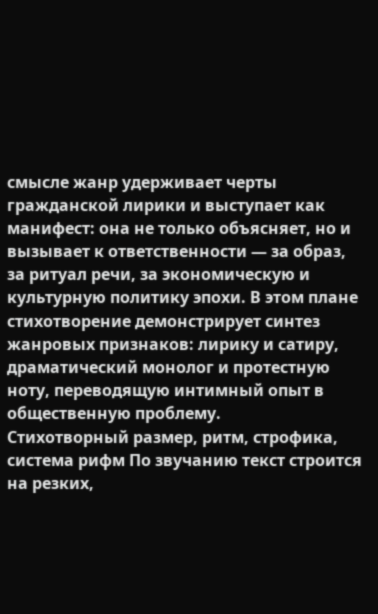смысле жанр удерживает черты гражданской лирики и выступает как манифест: она не только объясняет, но и вызывает к ответственности — за образ, за ритуал речи, за экономическую и культурную политику эпохи. В этом плане стихотворение демонстрирует синтез жанровых признаков: лирику и сатиру, драматический монолог и протестную ноту, переводящую интимный опыт в общественную проблему.
Стихотворный размер, ритм, строфика, система рифм По звучанию текст строится на резких,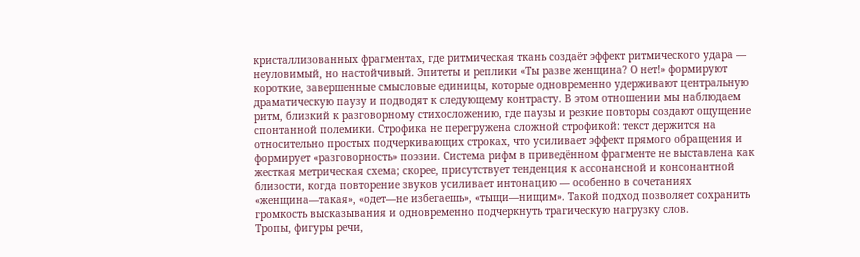кристаллизованных фрагментах, где ритмическая ткань создаёт эффект ритмического удара — неуловимый, но настойчивый. Эпитеты и реплики «Ты разве женщина? О нет!» формируют короткие, завершенные смысловые единицы, которые одновременно удерживают центральную драматическую паузу и подводят к следующему контрасту. В этом отношении мы наблюдаем ритм, близкий к разговорному стихосложению, где паузы и резкие повторы создают ощущение спонтанной полемики. Строфика не перегружена сложной строфикой: текст держится на относительно простых подчеркивающих строках, что усиливает эффект прямого обращения и формирует «разговорность» поэзии. Система рифм в приведённом фрагменте не выставлена как жесткая метрическая схема; скорее, присутствует тенденция к ассонансной и консонантной близости, когда повторение звуков усиливает интонацию — особенно в сочетаниях «женщина—такая», «одет—не избегаешь», «тыщи—нищим». Такой подход позволяет сохранить громкость высказывания и одновременно подчеркнуть трагическую нагрузку слов.
Тропы, фигуры речи,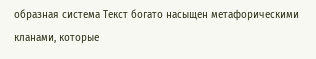образная система Текст богато насыщен метафорическими кланами, которые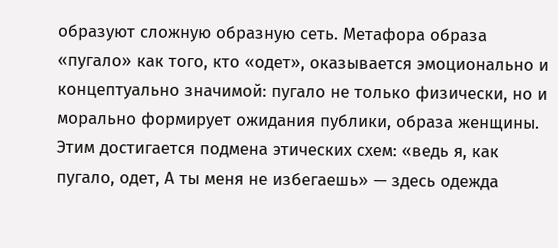образуют сложную образную сеть. Метафора образа «пугало» как того, кто «одет», оказывается эмоционально и концептуально значимой: пугало не только физически, но и морально формирует ожидания публики, образа женщины. Этим достигается подмена этических схем: «ведь я, как пугало, одет, А ты меня не избегаешь» — здесь одежда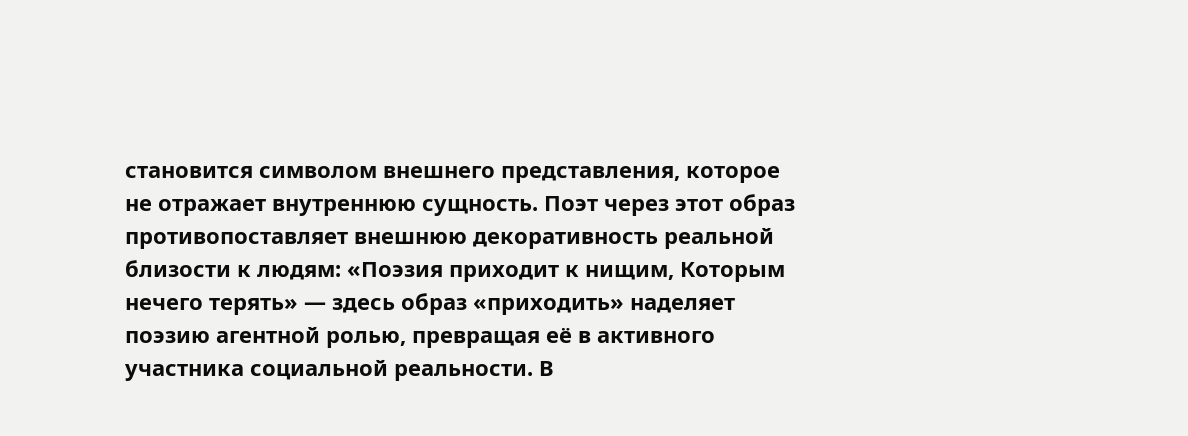становится символом внешнего представления, которое не отражает внутреннюю сущность. Поэт через этот образ противопоставляет внешнюю декоративность реальной близости к людям: «Поэзия приходит к нищим, Которым нечего терять» — здесь образ «приходить» наделяет поэзию агентной ролью, превращая её в активного участника социальной реальности. В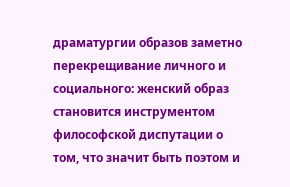драматургии образов заметно перекрещивание личного и социального: женский образ становится инструментом философской диспутации о том, что значит быть поэтом и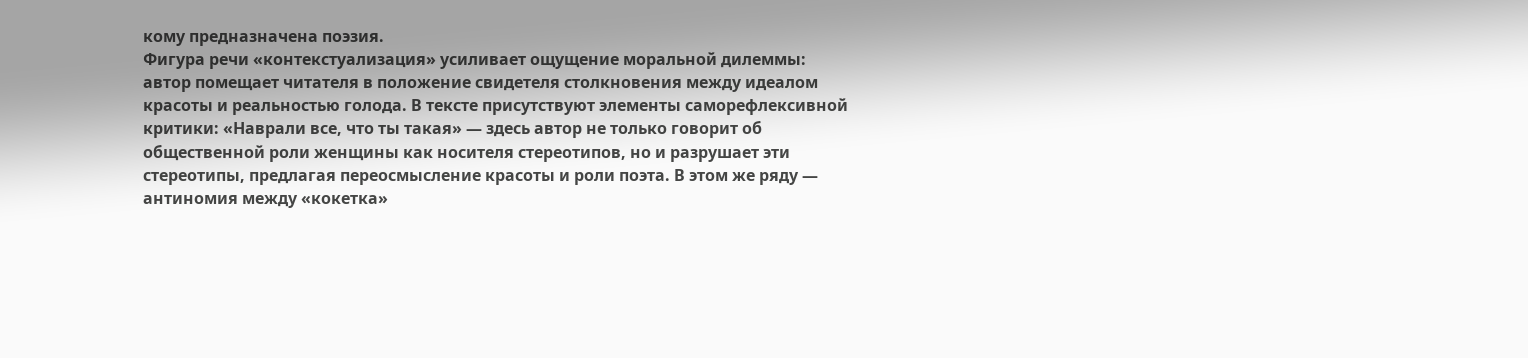кому предназначена поэзия.
Фигура речи «контекстуализация» усиливает ощущение моральной дилеммы: автор помещает читателя в положение свидетеля столкновения между идеалом красоты и реальностью голода. В тексте присутствуют элементы саморефлексивной критики: «Наврали все, что ты такая» — здесь автор не только говорит об общественной роли женщины как носителя стереотипов, но и разрушает эти стереотипы, предлагая переосмысление красоты и роли поэта. В этом же ряду — антиномия между «кокетка»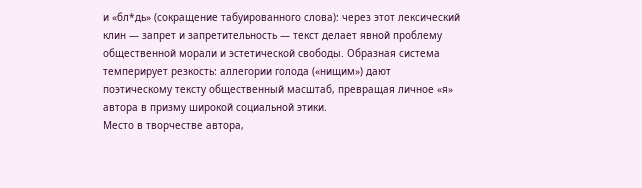и «бл*дь» (сокращение табуированного слова): через этот лексический клин — запрет и запретительность — текст делает явной проблему общественной морали и эстетической свободы. Образная система темперирует резкость: аллегории голода («нищим») дают поэтическому тексту общественный масштаб, превращая личное «я» автора в призму широкой социальной этики.
Место в творчестве автора,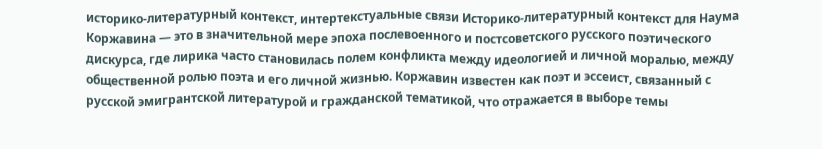историко-литературный контекст, интертекстуальные связи Историко-литературный контекст для Наума Коржавина — это в значительной мере эпоха послевоенного и постсоветского русского поэтического дискурса, где лирика часто становилась полем конфликта между идеологией и личной моралью, между общественной ролью поэта и его личной жизнью. Коржавин известен как поэт и эссеист, связанный с русской эмигрантской литературой и гражданской тематикой, что отражается в выборе темы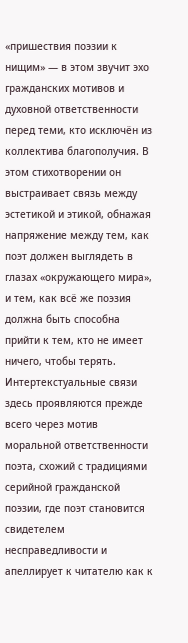«пришествия поэзии к нищим» — в этом звучит эхо гражданских мотивов и духовной ответственности перед теми, кто исключён из коллектива благополучия. В этом стихотворении он выстраивает связь между эстетикой и этикой, обнажая напряжение между тем, как поэт должен выглядеть в глазах «окружающего мира», и тем, как всё же поэзия должна быть способна прийти к тем, кто не имеет ничего, чтобы терять.
Интертекстуальные связи здесь проявляются прежде всего через мотив моральной ответственности поэта, схожий с традициями серийной гражданской поэзии, где поэт становится свидетелем несправедливости и апеллирует к читателю как к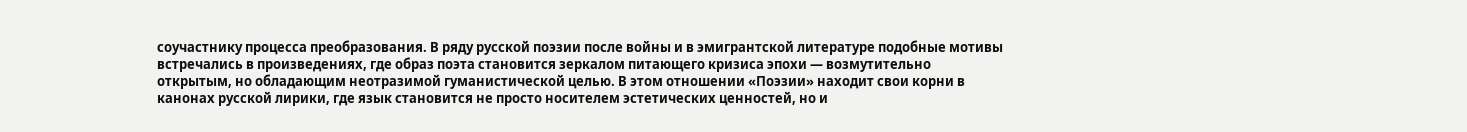соучастнику процесса преобразования. В ряду русской поэзии после войны и в эмигрантской литературе подобные мотивы встречались в произведениях, где образ поэта становится зеркалом питающего кризиса эпохи — возмутительно открытым, но обладающим неотразимой гуманистической целью. В этом отношении «Поэзии» находит свои корни в канонах русской лирики, где язык становится не просто носителем эстетических ценностей, но и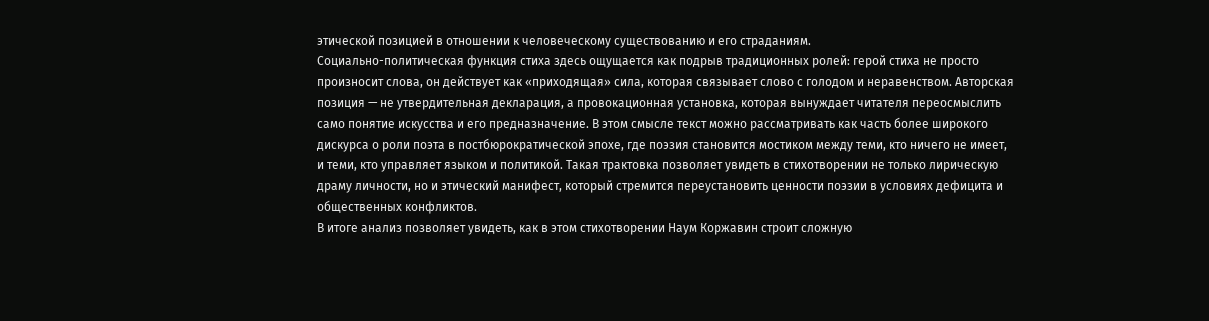этической позицией в отношении к человеческому существованию и его страданиям.
Социально-политическая функция стиха здесь ощущается как подрыв традиционных ролей: герой стиха не просто произносит слова, он действует как «приходящая» сила, которая связывает слово с голодом и неравенством. Авторская позиция — не утвердительная декларация, а провокационная установка, которая вынуждает читателя переосмыслить само понятие искусства и его предназначение. В этом смысле текст можно рассматривать как часть более широкого дискурса о роли поэта в постбюрократической эпохе, где поэзия становится мостиком между теми, кто ничего не имеет, и теми, кто управляет языком и политикой. Такая трактовка позволяет увидеть в стихотворении не только лирическую драму личности, но и этический манифест, который стремится переустановить ценности поэзии в условиях дефицита и общественных конфликтов.
В итоге анализ позволяет увидеть, как в этом стихотворении Наум Коржавин строит сложную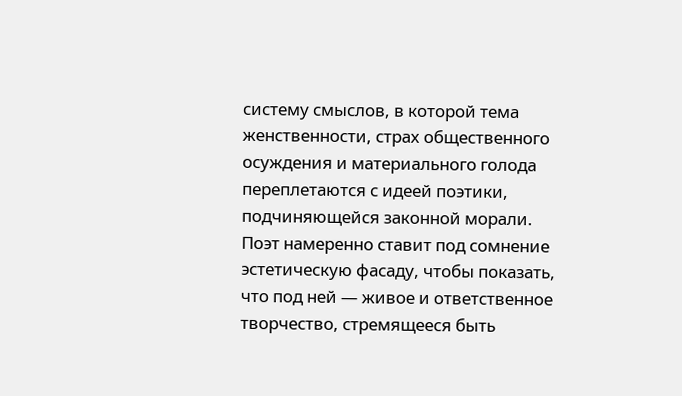систему смыслов, в которой тема женственности, страх общественного осуждения и материального голода переплетаются с идеей поэтики, подчиняющейся законной морали. Поэт намеренно ставит под сомнение эстетическую фасаду, чтобы показать, что под ней — живое и ответственное творчество, стремящееся быть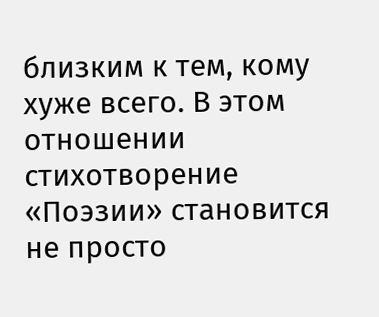близким к тем, кому хуже всего. В этом отношении стихотворение «Поэзии» становится не просто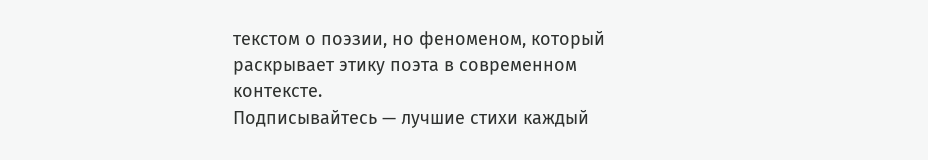текстом о поэзии, но феноменом, который раскрывает этику поэта в современном контексте.
Подписывайтесь — лучшие стихи каждый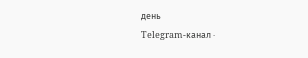день
Telegram-канал ·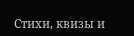Стихи, квизы и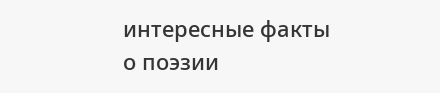интересные факты о поэзии